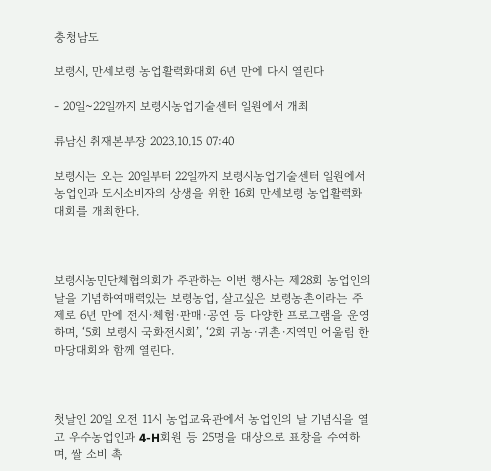충청남도

보령시, 만세보령 농업활력화대회 6년 만에 다시 열린다

- 20일~22일까지 보령시농업기술센터 일원에서 개최

류남신 취재본부장 2023.10.15 07:40

보령시는 오는 20일부터 22일까지 보령시농업기술센터 일원에서 농업인과 도시소비자의 상생을 위한 16회 만세보령 농업활력화대회를 개최한다.



보령시농민단체협의회가 주관하는 이번 행사는 제28회 농업인의 날을 기념하여매력있는 보령농업, 살고싶은 보령농촌이라는 주제로 6년 만에 전시·체험·판매·공연 등 다양한 프로그램을 운영하며, ‘5회 보령시 국화전시회’, ‘2회 귀농·귀촌·지역민 어울림 한마당대회와 함께 열린다.



첫날인 20일 오전 11시 농업교육관에서 농업인의 날 기념식을 열고 우수농업인과 4-H회원 등 25명을 대상으로 표창을 수여하며, 쌀 소비 촉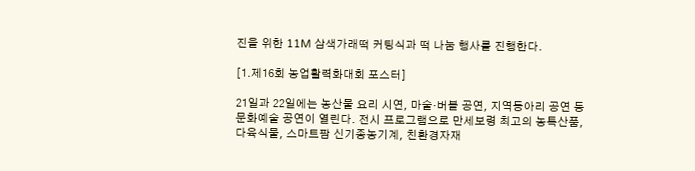진을 위한 11M 삼색가래떡 커팅식과 떡 나눔 행사를 진행한다.

[1.제16회 농업활력화대회 포스터]

21일과 22일에는 농산물 요리 시연, 마술·버블 공연, 지역동아리 공연 등 문화예술 공연이 열린다. 전시 프로그램으로 만세보령 최고의 농특산품, 다육식물, 스마트팜 신기종농기계, 친환경자재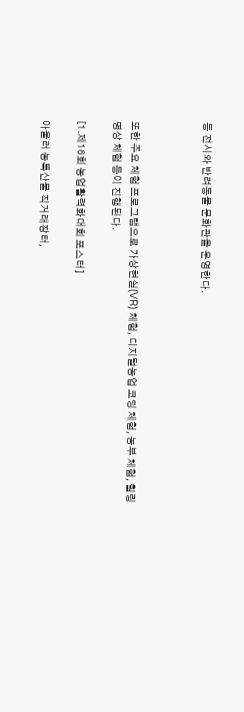등 전시와 반려동물 문화관을 운영한다.



또한 주요 체험 프로그램으로 가상현실(VR) 체험, 디지털농업 코딩 체험, 농부 체험, 힐링 명상 체험 등이 진행된다.

[1.제16회 농업활력화대회 포스터]

아울러 농특산물 직거래장터,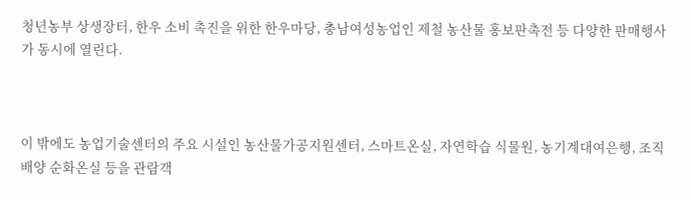청년농부 상생장터, 한우 소비 촉진을 위한 한우마당, 충남여성농업인 제철 농산물 홍보판촉전 등 다양한 판매행사가 동시에 열린다.



이 밖에도 농업기술센터의 주요 시설인 농산물가공지원센터, 스마트온실, 자연학습 식물원, 농기계대여은행, 조직배양 순화온실 등을 관람객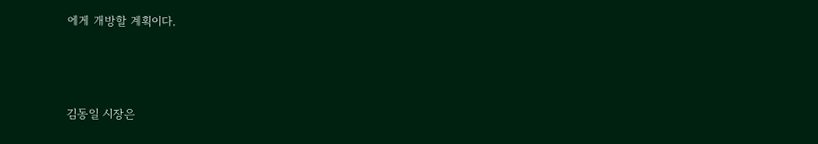에게 개방할 계획이다.



김동일 시장은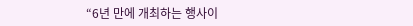“6년 만에 개최하는 행사이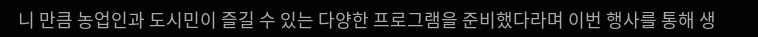니 만큼 농업인과 도시민이 즐길 수 있는 다양한 프로그램을 준비했다라며 이번 행사를 통해 생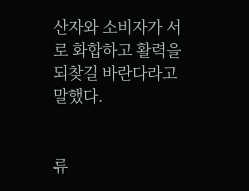산자와 소비자가 서로 화합하고 활력을 되찾길 바란다라고 말했다.


류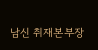남신 취재본부장